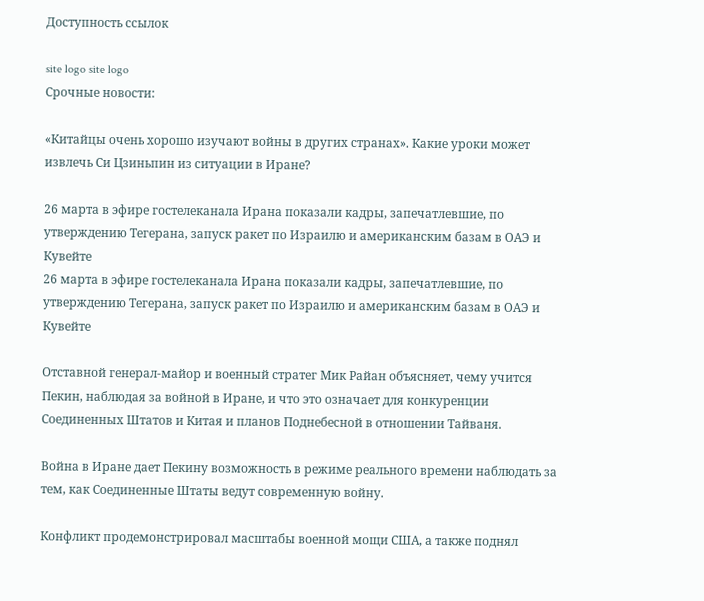Доступность ссылок

site logo site logo
Срочные новости:

«Китайцы очень хорошо изучают войны в других странах». Какие уроки может извлечь Си Цзиньпин из ситуации в Иране?

26 марта в эфире гостелеканала Ирана показали кадры, запечатлевшие, по утверждению Тегерана, запуск ракет по Израилю и американским базам в ОАЭ и Кувейте
26 марта в эфире гостелеканала Ирана показали кадры, запечатлевшие, по утверждению Тегерана, запуск ракет по Израилю и американским базам в ОАЭ и Кувейте

Отставной генерал-майор и военный стратег Мик Райан объясняет, чему учится Пекин, наблюдая за войной в Иране, и что это означает для конкуренции Соединенных Штатов и Китая и планов Поднебесной в отношении Тайваня.

Война в Иране дает Пекину возможность в режиме реального времени наблюдать за тем, как Соединенные Штаты ведут современную войну.

Конфликт продемонстрировал масштабы военной мощи США, а также поднял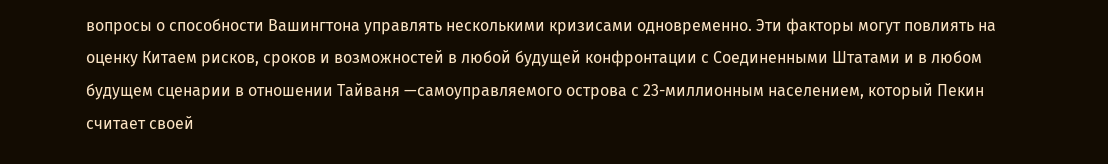вопросы о способности Вашингтона управлять несколькими кризисами одновременно. Эти факторы могут повлиять на оценку Китаем рисков, сроков и возможностей в любой будущей конфронтации с Соединенными Штатами и в любом будущем сценарии в отношении Тайваня —самоуправляемого острова с 23-миллионным населением, который Пекин считает своей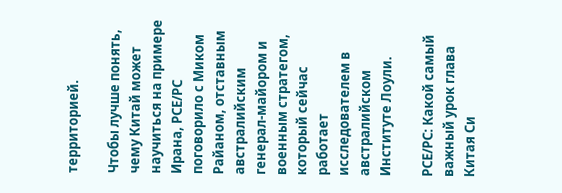территорией.

Чтобы лучше понять, чему Китай может научиться на примере Ирана, РСЕ/РС поговорило с Миком Райаном, отставным австралийским генерал-майором и военным стратегом, который сейчас работает исследователем в австралийском Институте Лоули.

РСЕ/РС: Какой самый важный урок глава Китая Си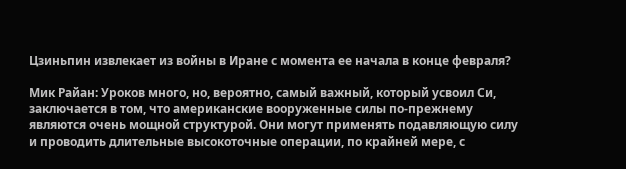Цзиньпин извлекает из войны в Иране с момента ее начала в конце февраля?

Мик Райан: Уроков много, но, вероятно, самый важный, который усвоил Си, заключается в том, что американские вооруженные силы по-прежнему являются очень мощной структурой. Они могут применять подавляющую силу и проводить длительные высокоточные операции, по крайней мере, с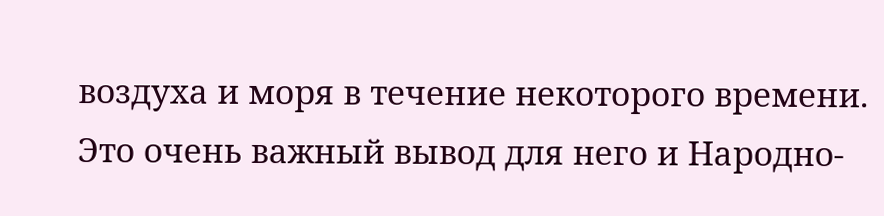воздуха и моря в течение некоторого времени. Это очень важный вывод для него и Народно-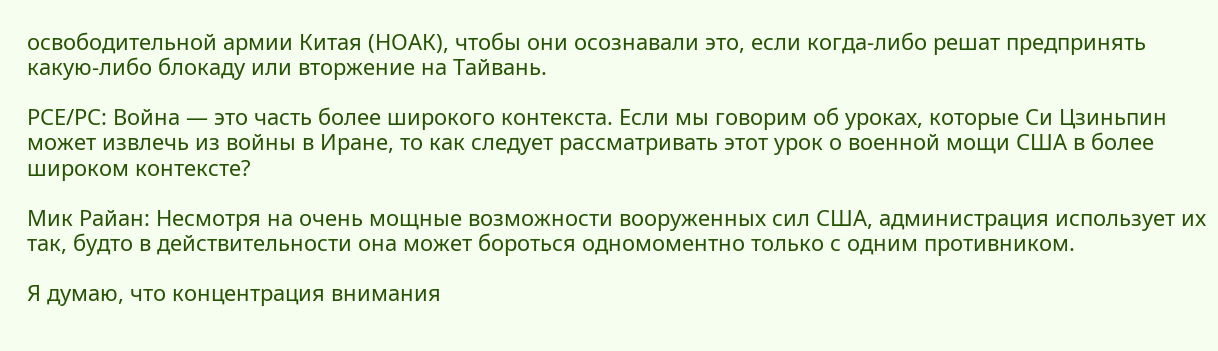освободительной армии Китая (НОАК), чтобы они осознавали это, если когда-либо решат предпринять какую-либо блокаду или вторжение на Тайвань.

РСЕ/РС: Война — это часть более широкого контекста. Если мы говорим об уроках, которые Си Цзиньпин может извлечь из войны в Иране, то как следует рассматривать этот урок о военной мощи США в более широком контексте?

Мик Райан: Несмотря на очень мощные возможности вооруженных сил США, администрация использует их так, будто в действительности она может бороться одномоментно только с одним противником.

Я думаю, что концентрация внимания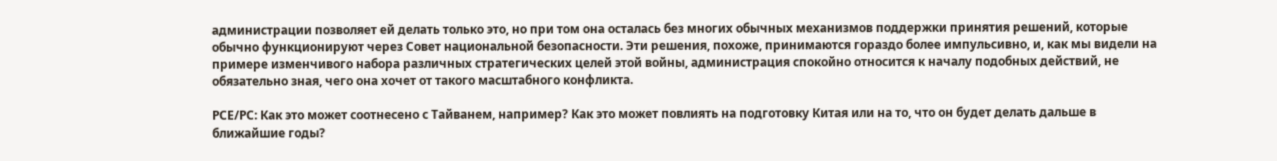администрации позволяет ей делать только это, но при том она осталась без многих обычных механизмов поддержки принятия решений, которые обычно функционируют через Совет национальной безопасности. Эти решения, похоже, принимаются гораздо более импульсивно, и, как мы видели на примере изменчивого набора различных стратегических целей этой войны, администрация спокойно относится к началу подобных действий, не обязательно зная, чего она хочет от такого масштабного конфликта.

РСЕ/РС: Как это может соотнесено с Тайванем, например? Как это может повлиять на подготовку Китая или на то, что он будет делать дальше в ближайшие годы?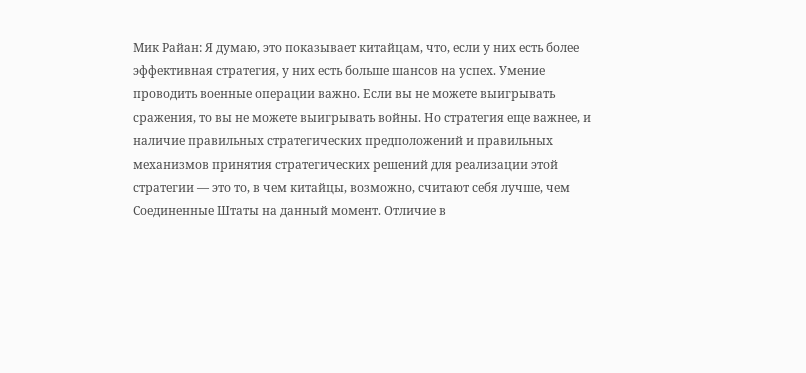Мик Райан: Я думаю, это показывает китайцам, что, если у них есть более эффективная стратегия, у них есть больше шансов на успех. Умение проводить военные операции важно. Если вы не можете выигрывать сражения, то вы не можете выигрывать войны. Но стратегия еще важнее, и наличие правильных стратегических предположений и правильных механизмов принятия стратегических решений для реализации этой стратегии — это то, в чем китайцы, возможно, считают себя лучше, чем Соединенные Штаты на данный момент. Отличие в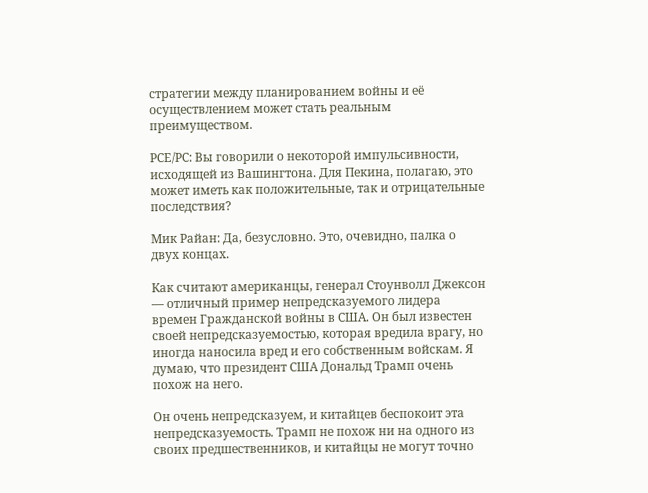стратегии между планированием войны и её осуществлением может стать реальным преимуществом.

РСЕ/РС: Вы говорили о некоторой импульсивности, исходящей из Вашингтона. Для Пекина, полагаю, это может иметь как положительные, так и отрицательные последствия?

Мик Райан: Да, безусловно. Это, очевидно, палка о двух концах.

Как считают американцы, генерал Стоунволл Джексон — отличный пример непредсказуемого лидера времен Гражданской войны в США. Он был известен своей непредсказуемостью, которая вредила врагу, но иногда наносила вред и его собственным войскам. Я думаю, что президент США Дональд Трамп очень похож на него.

Он очень непредсказуем, и китайцев беспокоит эта непредсказуемость. Трамп не похож ни на одного из своих предшественников, и китайцы не могут точно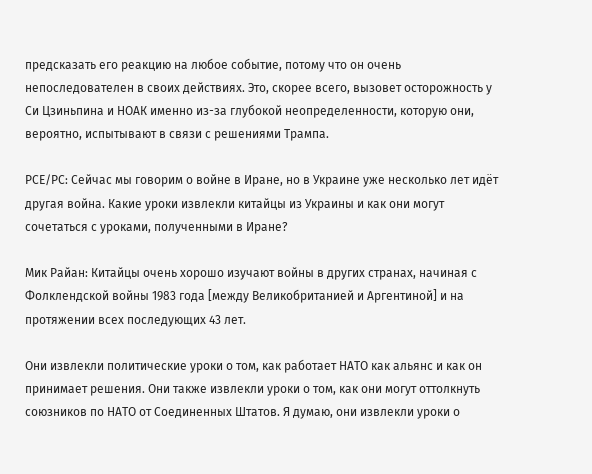предсказать его реакцию на любое событие, потому что он очень непоследователен в своих действиях. Это, скорее всего, вызовет осторожность у Си Цзиньпина и НОАК именно из-за глубокой неопределенности, которую они, вероятно, испытывают в связи с решениями Трампа.

РСЕ/РС: Сейчас мы говорим о войне в Иране, но в Украине уже несколько лет идёт другая война. Какие уроки извлекли китайцы из Украины и как они могут сочетаться с уроками, полученными в Иране?

Мик Райан: Китайцы очень хорошо изучают войны в других странах, начиная с Фолклендской войны 1983 года [между Великобританией и Аргентиной] и на протяжении всех последующих 43 лет.

Они извлекли политические уроки о том, как работает НАТО как альянс и как он принимает решения. Они также извлекли уроки о том, как они могут оттолкнуть союзников по НАТО от Соединенных Штатов. Я думаю, они извлекли уроки о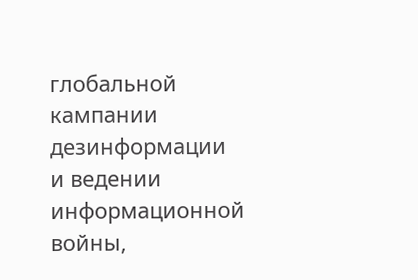глобальной кампании дезинформации и ведении информационной войны,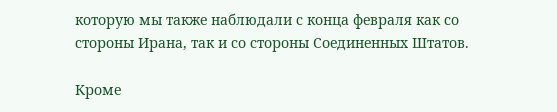которую мы также наблюдали с конца февраля как со стороны Ирана, так и со стороны Соединенных Штатов.

Кроме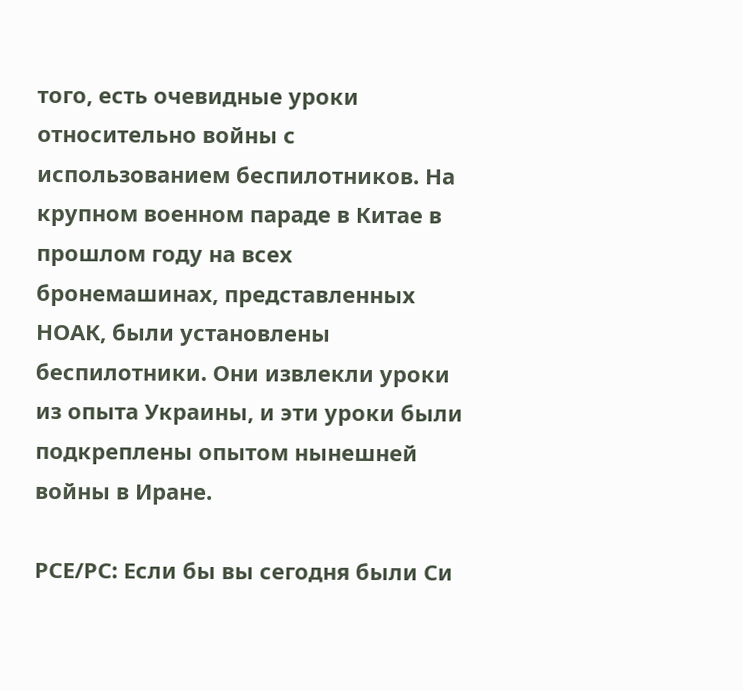того, есть очевидные уроки относительно войны с использованием беспилотников. На крупном военном параде в Китае в прошлом году на всех бронемашинах, представленных НОАК, были установлены беспилотники. Они извлекли уроки из опыта Украины, и эти уроки были подкреплены опытом нынешней войны в Иране.

РСЕ/РС: Если бы вы сегодня были Си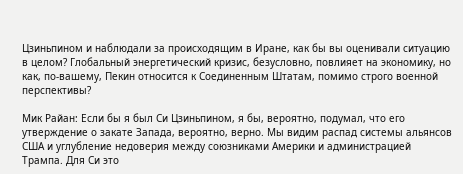Цзиньпином и наблюдали за происходящим в Иране, как бы вы оценивали ситуацию в целом? Глобальный энергетический кризис, безусловно, повлияет на экономику, но как, по-вашему, Пекин относится к Соединенным Штатам, помимо строго военной перспективы?

Мик Райан: Если бы я был Си Цзиньпином, я бы, вероятно, подумал, что его утверждение о закате Запада, вероятно, верно. Мы видим распад системы альянсов США и углубление недоверия между союзниками Америки и администрацией Трампа. Для Си это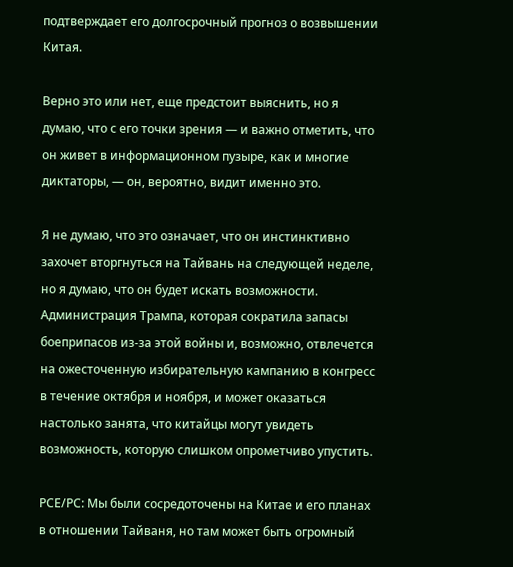подтверждает его долгосрочный прогноз о возвышении Китая.

Верно это или нет, еще предстоит выяснить, но я думаю, что с его точки зрения — и важно отметить, что он живет в информационном пузыре, как и многие диктаторы, — он, вероятно, видит именно это.

Я не думаю, что это означает, что он инстинктивно захочет вторгнуться на Тайвань на следующей неделе, но я думаю, что он будет искать возможности. Администрация Трампа, которая сократила запасы боеприпасов из-за этой войны и, возможно, отвлечется на ожесточенную избирательную кампанию в конгресс в течение октября и ноября, и может оказаться настолько занята, что китайцы могут увидеть возможность, которую слишком опрометчиво упустить.

РСЕ/РС: Мы были сосредоточены на Китае и его планах в отношении Тайваня, но там может быть огромный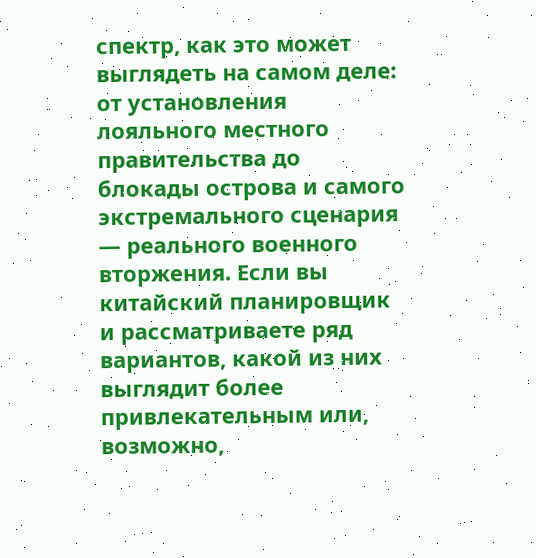спектр, как это может выглядеть на самом деле: от установления лояльного местного правительства до блокады острова и самого экстремального сценария — реального военного вторжения. Если вы китайский планировщик и рассматриваете ряд вариантов, какой из них выглядит более привлекательным или, возможно,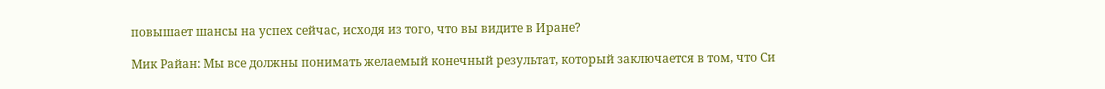повышает шансы на успех сейчас, исходя из того, что вы видите в Иране?

Мик Райан: Мы все должны понимать желаемый конечный результат, который заключается в том, что Си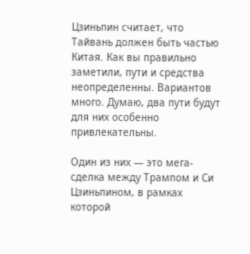Цзиньпин считает, что Тайвань должен быть частью Китая. Как вы правильно заметили, пути и средства неопределенны. Вариантов много. Думаю, два пути будут для них особенно привлекательны.

Один из них — это мега-сделка между Трампом и Си Цзиньпином, в рамках которой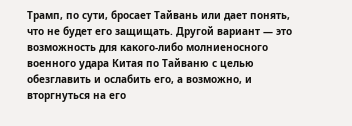Трамп, по сути, бросает Тайвань или дает понять, что не будет его защищать. Другой вариант — это возможность для какого-либо молниеносного военного удара Китая по Тайваню с целью обезглавить и ослабить его, а возможно, и вторгнуться на его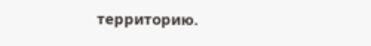территорию.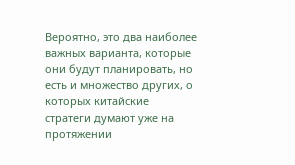Вероятно, это два наиболее важных варианта, которые они будут планировать, но есть и множество других, о которых китайские стратеги думают уже на протяжении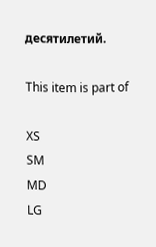десятилетий.

This item is part of

XS
SM
MD
LG